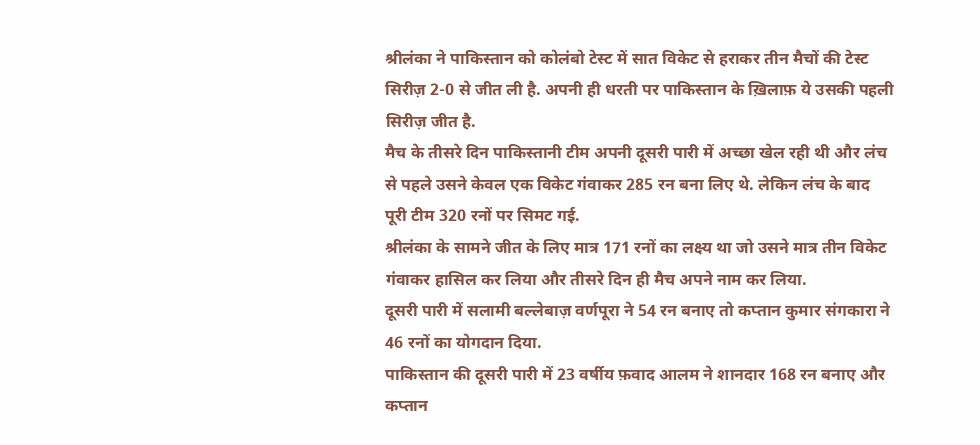श्रीलंका ने पाकिस्तान को कोलंबो टेस्ट में सात विकेट से हराकर तीन मैचों की टेस्ट सिरीज़ 2-0 से जीत ली है. अपनी ही धरती पर पाकिस्तान के ख़िलाफ़ ये उसकी पहली सिरीज़ जीत है.
मैच के तीसरे दिन पाकिस्तानी टीम अपनी दूसरी पारी में अच्छा खेल रही थी और लंच से पहले उसने केवल एक विकेट गंवाकर 285 रन बना लिए थे. लेकिन लंच के बाद पूरी टीम 320 रनों पर सिमट गई.
श्रीलंका के सामने जीत के लिए मात्र 171 रनों का लक्ष्य था जो उसने मात्र तीन विकेट गंवाकर हासिल कर लिया और तीसरे दिन ही मैच अपने नाम कर लिया.
दूसरी पारी में सलामी बल्लेबाज़ वर्णपूरा ने 54 रन बनाए तो कप्तान कुमार संगकारा ने 46 रनों का योगदान दिया.
पाकिस्तान की दूसरी पारी में 23 वर्षीय फ़वाद आलम ने शानदार 168 रन बनाए और कप्तान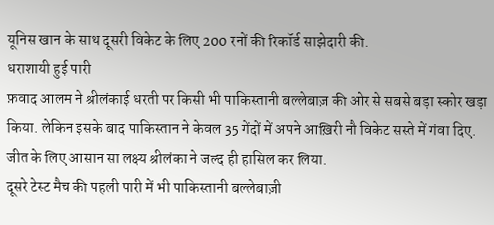यूनिस खान के साथ दूसरी विकेट के लिए 200 रनों की रिकॉर्ड साझेदारी की.
धराशायी हुई पारी
फ़वाद आलम ने श्रीलंकाई धरती पर किसी भी पाकिस्तानी बल्लेबाज़ की ओर से सबसे बड़ा स्कोर खड़ा किया. लेकिन इसके बाद पाकिस्तान ने केवल 35 गेंदों में अपने आख़िरी नौ विकेट सस्ते में गंवा दिए.
जीत के लिए आसान सा लक्ष्य श्रीलंका ने जल्द ही हासिल कर लिया.
दूसरे टेस्ट मैच की पहली पारी में भी पाकिस्तानी बल्लेबाज़ी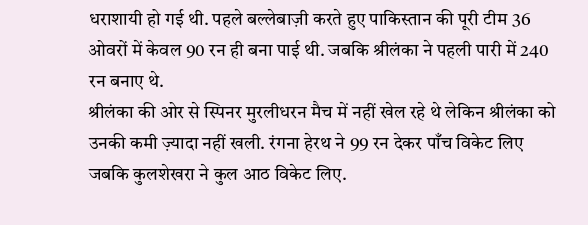धराशायी हो गई थी. पहले बल्लेबाज़ी करते हुए पाकिस्तान की पूरी टीम 36 ओवरों में केवल 90 रन ही बना पाई थी. जबकि श्रीलंका ने पहली पारी में 240 रन बनाए थे.
श्रीलंका की ओर से स्पिनर मुरलीधरन मैच में नहीं खेल रहे थे लेकिन श्रीलंका को उनकी कमी ज़्यादा नहीं खली. रंगना हेरथ ने 99 रन देकर पाँच विकेट लिए जबकि कुलशेखरा ने कुल आठ विकेट लिए.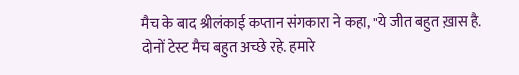मैच के बाद श्रीलंकाई कप्तान संगकारा ने कहा, "ये जीत बहुत ख़ास है. दोनों टेस्ट मैच बहुत अच्छे रहे. हमारे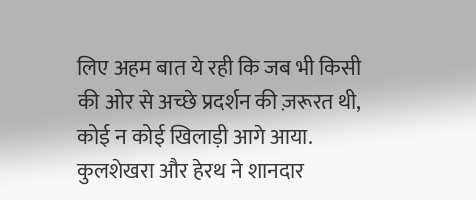लिए अहम बात ये रही कि जब भी किसी की ओर से अच्छे प्रदर्शन की ज़रूरत थी, कोई न कोई खिलाड़ी आगे आया. कुलशेखरा और हेरथ ने शानदार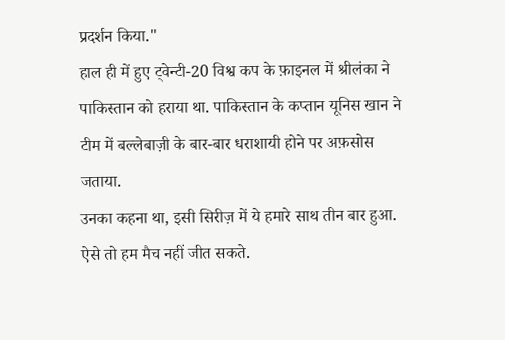प्रदर्शन किया."
हाल ही में हुए ट्वेन्टी-20 विश्व कप के फ़ाइनल में श्रीलंका ने पाकिस्तान को हराया था. पाकिस्तान के कप्तान यूनिस खान ने टीम में बल्लेबाज़ी के बार-बार धराशायी होने पर अफ़सोस जताया.
उनका कहना था, इसी सिरीज़ में ये हमारे साथ तीन बार हुआ. ऐसे तो हम मैच नहीं जीत सकते.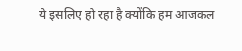ये इसलिए हो रहा है क्योंकि हम आजकल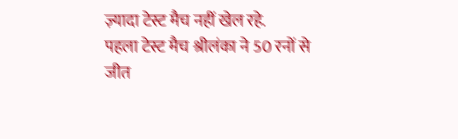ज़्यादा टेस्ट मैच नहीं खेल रहे.
पहला टेस्ट मैच श्रीलंका ने 50 रनों से जीत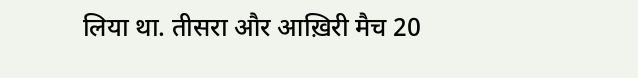लिया था. तीसरा और आख़िरी मैच 20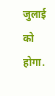जुलाई को होगा.